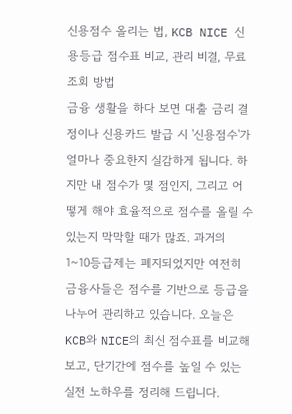신용점수 올리는 법, KCB NICE 신용등급 점수표 비교, 관리 비결, 무료 조회 방법
금융 생활을 하다 보면 대출 금리 결정이나 신용카드 발급 시 '신용점수'가 얼마나 중요한지 실감하게 됩니다. 하지만 내 점수가 몇 점인지, 그리고 어떻게 해야 효율적으로 점수를 올릴 수 있는지 막막할 때가 많죠. 과거의 1~10등급제는 폐지되었지만 여전히 금융사들은 점수를 기반으로 등급을 나누어 관리하고 있습니다. 오늘은 KCB와 NICE의 최신 점수표를 비교해보고, 단기간에 점수를 높일 수 있는 실전 노하우를 정리해 드립니다.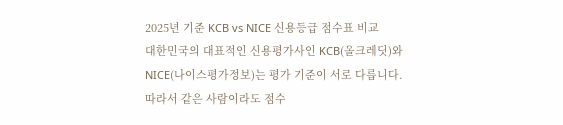2025년 기준 KCB vs NICE 신용등급 점수표 비교
대한민국의 대표적인 신용평가사인 KCB(올크레딧)와 NICE(나이스평가정보)는 평가 기준이 서로 다릅니다. 따라서 같은 사람이라도 점수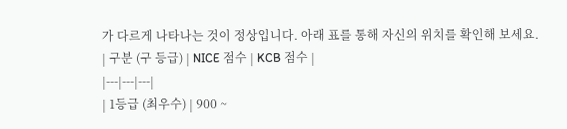가 다르게 나타나는 것이 정상입니다. 아래 표를 통해 자신의 위치를 확인해 보세요.
| 구분 (구 등급) | NICE 점수 | KCB 점수 |
|---|---|---|
| 1등급 (최우수) | 900 ~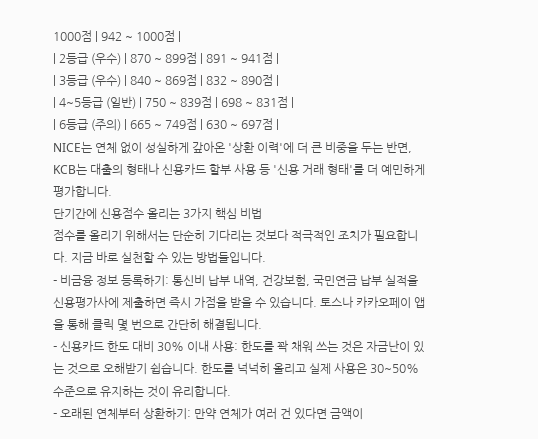1000점 | 942 ~ 1000점 |
| 2등급 (우수) | 870 ~ 899점 | 891 ~ 941점 |
| 3등급 (우수) | 840 ~ 869점 | 832 ~ 890점 |
| 4~5등급 (일반) | 750 ~ 839점 | 698 ~ 831점 |
| 6등급 (주의) | 665 ~ 749점 | 630 ~ 697점 |
NICE는 연체 없이 성실하게 갚아온 '상환 이력'에 더 큰 비중을 두는 반면, KCB는 대출의 형태나 신용카드 할부 사용 등 '신용 거래 형태'를 더 예민하게 평가합니다.
단기간에 신용점수 올리는 3가지 핵심 비법
점수를 올리기 위해서는 단순히 기다리는 것보다 적극적인 조치가 필요합니다. 지금 바로 실천할 수 있는 방법들입니다.
- 비금융 정보 등록하기: 통신비 납부 내역, 건강보험, 국민연금 납부 실적을 신용평가사에 제출하면 즉시 가점을 받을 수 있습니다. 토스나 카카오페이 앱을 통해 클릭 몇 번으로 간단히 해결됩니다.
- 신용카드 한도 대비 30% 이내 사용: 한도를 꽉 채워 쓰는 것은 자금난이 있는 것으로 오해받기 쉽습니다. 한도를 넉넉히 올리고 실제 사용은 30~50% 수준으로 유지하는 것이 유리합니다.
- 오래된 연체부터 상환하기: 만약 연체가 여러 건 있다면 금액이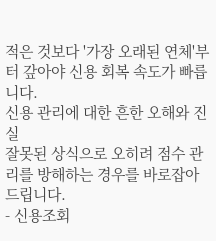적은 것보다 '가장 오래된 연체'부터 갚아야 신용 회복 속도가 빠릅니다.
신용 관리에 대한 흔한 오해와 진실
잘못된 상식으로 오히려 점수 관리를 방해하는 경우를 바로잡아 드립니다.
- 신용조회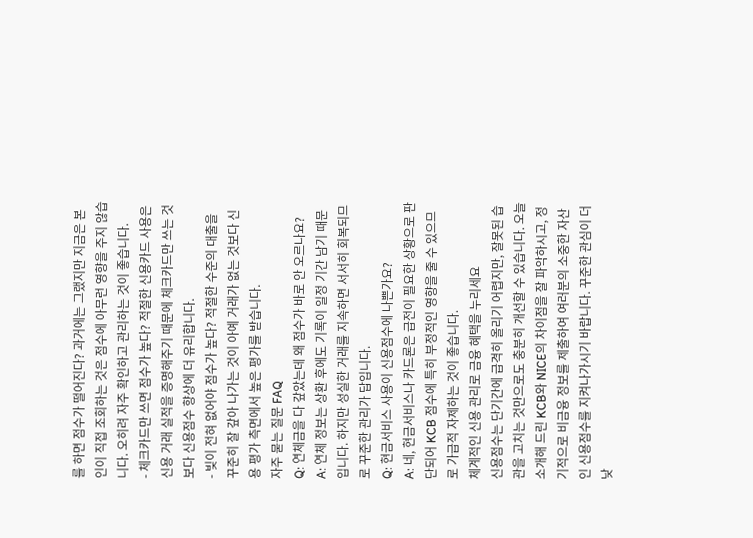를 하면 점수가 떨어진다? 과거에는 그랬지만 지금은 본인이 직접 조회하는 것은 점수에 아무런 영향을 주지 않습니다. 오히려 자주 확인하고 관리하는 것이 좋습니다.
- 체크카드만 쓰면 점수가 높다? 적절한 신용카드 사용은 신용 거래 실적을 증명해주기 때문에 체크카드만 쓰는 것보다 신용점수 향상에 더 유리합니다.
- 빚이 전혀 없어야 점수가 높다? 적절한 수준의 대출을 꾸준히 잘 갚아 나가는 것이 아예 거래가 없는 것보다 신용 평가 측면에서 높은 평가를 받습니다.
자주 묻는 질문 FAQ
Q: 연체금을 다 갚았는데 왜 점수가 바로 안 오르나요?
A: 연체 정보는 상환 후에도 기록이 일정 기간 남기 때문입니다. 하지만 성실한 거래를 지속하면 서서히 회복되므로 꾸준한 관리가 답입니다.
Q: 현금서비스 사용이 신용점수에 나쁜가요?
A: 네, 현금서비스나 카드론은 급전이 필요한 상황으로 판단되어 KCB 점수에 특히 부정적인 영향을 줄 수 있으므로 가급적 자제하는 것이 좋습니다.
체계적인 신용 관리로 금융 혜택을 누리세요
신용점수는 단기간에 급격히 올리기 어렵지만, 잘못된 습관을 고치는 것만으로도 충분히 개선할 수 있습니다. 오늘 소개해 드린 KCB와 NICE의 차이점을 잘 파악하시고, 정기적으로 비금융 정보를 제출하여 여러분의 소중한 자산인 신용점수를 지켜나가시기 바랍니다. 꾸준한 관심이 더 낮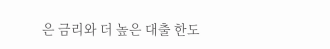은 금리와 더 높은 대출 한도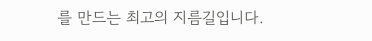를 만드는 최고의 지름길입니다.